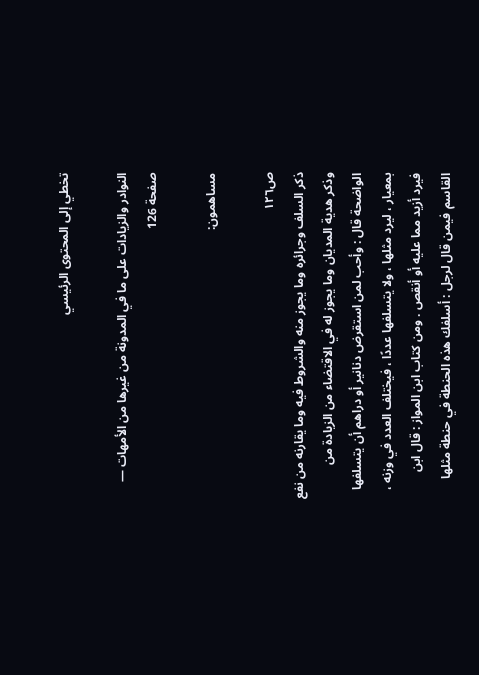تخطي إلى المحتوى الرئيسي

النوادر والزيادات على ما في المدونة من غيرها من الأمهات — صفحة 126

مساهمون:

ص١٢٦
ذكر السلف وجرائره وما يجوز منه والشروط فيه وما يقارنه من نفع وذكر هدية المديان وما يجوز له في الاقتضاء من الزيادة من الواضحة قال : وأحب لمن استقرض دنانير أو دراهم أن يتسلفها بمعيار ، ليرد مثلها ، ولا يتسلفها عددًا ، فيختلف العدد في وزنه ، فيرد أزيد مما عليه أو أنقص . ومن كتاب ابن المواز : قال ابن القاسم فيمن قال لرجل : أسلفك هذه الحنطة في حنطة مثلها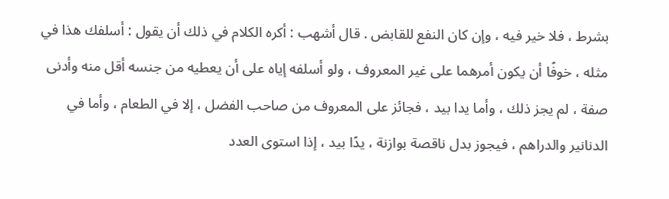بشرط ، فلا خير فيه ، وإن كان النفع للقابض . قال أشهب : أكره الكلام في ذلك أن يقول : أسلفك هذا في مثله ، خوفًا أن يكون أمرهما على غير المعروف ، ولو أسلفه إياه على أن يعطيه من جنسه أقل منه وأدنى صفة ، لم يجز ذلك ، وأما يدا بيد ، فجائز على المعروف من صاحب الفضل ، إلا في الطعام ، وأما في الدنانير والدراهم ، فيجوز بدل ناقصة بوازنة ، يدًا بيد ، إذا استوى العدد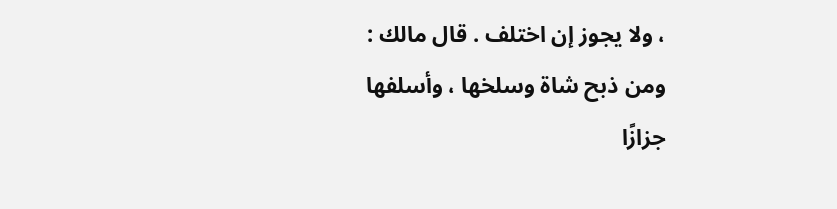، ولا يجوز إن اختلف . قال مالك : ومن ذبح شاة وسلخها ، وأسلفها جزازًا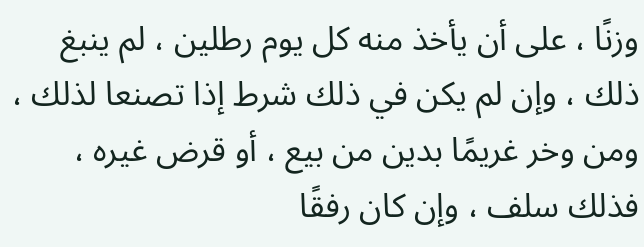وزنًا ، على أن يأخذ منه كل يوم رطلين ، لم ينبغ ذلك ، وإن لم يكن في ذلك شرط إذا تصنعا لذلك ، ومن وخر غريمًا بدين من بيع ، أو قرض غيره ، فذلك سلف ، وإن كان رفقًا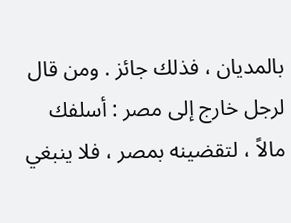بالمديان ، فذلك جائز . ومن قال لرجل خارج إلى مصر : أسلفك مالاً ، لتقضينه بمصر ، فلا ينبغي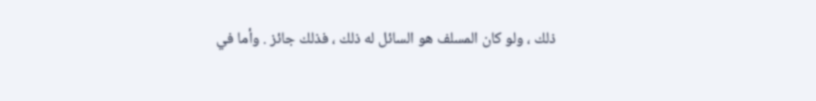ذلك ، ولو كان المسلف هو السائل له ذلك ، فذلك جائز . وأما في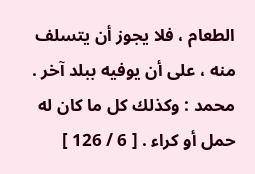الطعام ، فلا يجوز أن يتسلف منه ، على أن يوفيه ببلد آخر . محمد : وكذلك كل ما كان له حمل أو كراء . [ 6 / 126 ]